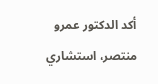أكد الدكتور عمرو منتصر، استشاري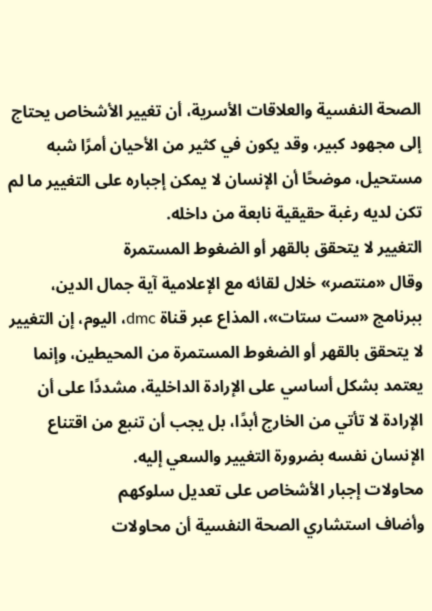الصحة النفسية والعلاقات الأسرية، أن تغيير الأشخاص يحتاج إلى مجهود كبير، وقد يكون في كثير من الأحيان أمرًا شبه مستحيل، موضحًا أن الإنسان لا يمكن إجباره على التغيير ما لم تكن لديه رغبة حقيقية نابعة من داخله.
التغيير لا يتحقق بالقهر أو الضغوط المستمرة
وقال «منتصر» خلال لقائه مع الإعلامية آية جمال الدين، ببرنامج «ست ستات»، المذاع عبر قناة dmc، اليوم، إن التغيير لا يتحقق بالقهر أو الضغوط المستمرة من المحيطين، وإنما يعتمد بشكل أساسي على الإرادة الداخلية، مشددًا على أن الإرادة لا تأتي من الخارج أبدًا، بل يجب أن تنبع من اقتناع الإنسان نفسه بضرورة التغيير والسعي إليه.
محاولات إجبار الأشخاص على تعديل سلوكهم
وأضاف استشاري الصحة النفسية أن محاولات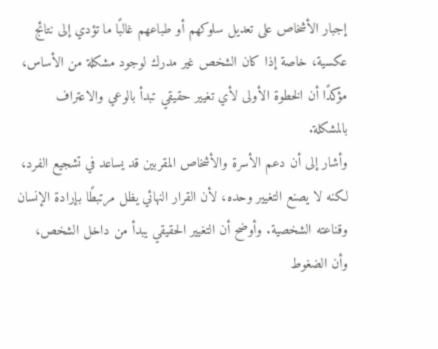إجبار الأشخاص على تعديل سلوكهم أو طباعهم غالبًا ما تؤدي إلى نتائج عكسية، خاصة إذا كان الشخص غير مدرك لوجود مشكلة من الأساس، مؤكدًا أن الخطوة الأولى لأي تغيير حقيقي تبدأ بالوعي والاعتراف بالمشكلة.
وأشار إلى أن دعم الأسرة والأشخاص المقربين قد يساعد في تشجيع الفرد، لكنه لا يصنع التغيير وحده، لأن القرار النهائي يظل مرتبطًا بإرادة الإنسان وقناعته الشخصية. وأوضح أن التغيير الحقيقي يبدأ من داخل الشخص، وأن الضغوط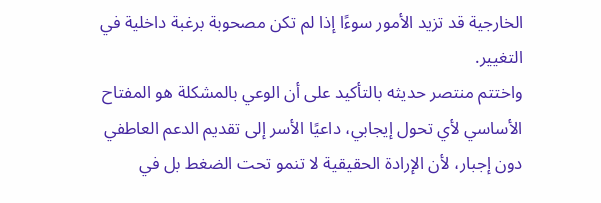الخارجية قد تزيد الأمور سوءًا إذا لم تكن مصحوبة برغبة داخلية في التغيير.
واختتم منتصر حديثه بالتأكيد على أن الوعي بالمشكلة هو المفتاح الأساسي لأي تحول إيجابي، داعيًا الأسر إلى تقديم الدعم العاطفي دون إجبار، لأن الإرادة الحقيقية لا تنمو تحت الضغط بل في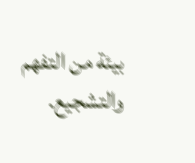بيئة من التفهم والتشجيع.